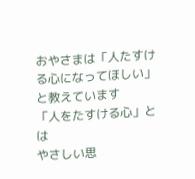おやさまは「人たすける心になってほしい」と教えています
「人をたすける心」とは
やさしい思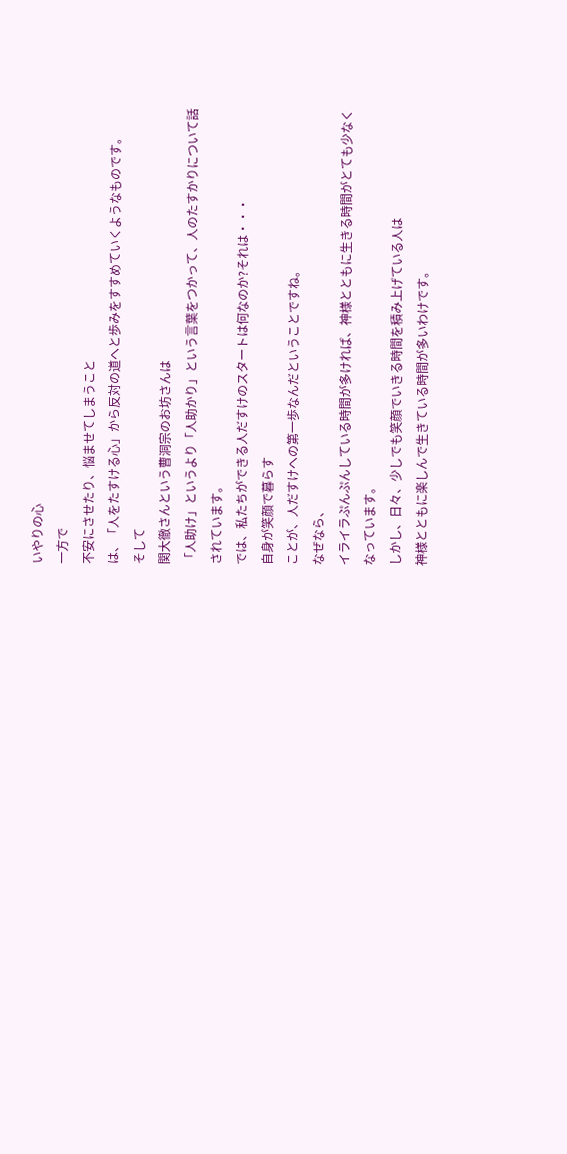いやりの心
一方で
不安にさせたり、悩ませてしまうこと
は、「人をたすける心」から反対の道へと歩みをすすめていくようなものです。
そして
関大徹さんという曹洞宗のお坊さんは
「人助け」というより「人助かり」という言葉をつかって、人のたすかりについて話されています。
では、私たちができる人だすけのスタートは何なのか?それは・・・
自身が笑顔で暮らす
ことが、人だすけへの第一歩なんだということですね。
なぜなら、
イライラぷんぷんしている時間が多ければ、神様とともに生きる時間がとても少なくなっています。
しかし、日々、少しでも笑顔でいきる時間を積み上げている人は
神様とともに楽しんで生きている時間が多いわけです。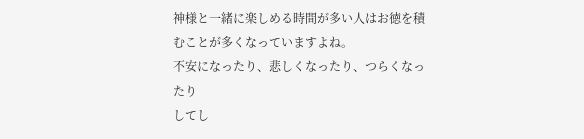神様と一緒に楽しめる時間が多い人はお徳を積むことが多くなっていますよね。
不安になったり、悲しくなったり、つらくなったり
してし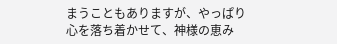まうこともありますが、やっぱり
心を落ち着かせて、神様の恵み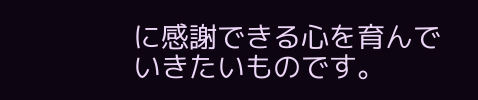に感謝できる心を育んで
いきたいものです。